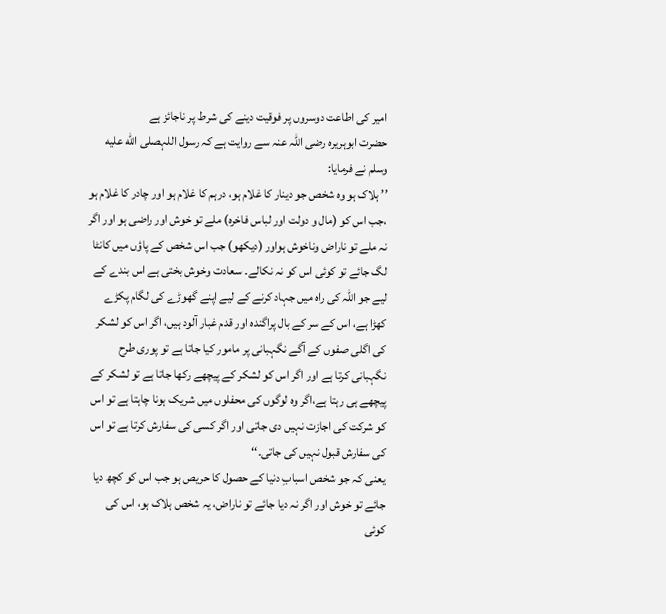امیر کی اطاعت دوسروں پر فوقیت دینے كی شرط پر ناجائز ہے
حضرت ابوہریرہ رضی اللہ عنہ سے روایت ہے کہ رسول اللہصلى الله عليه وسلم نے فرمایا:
’’ ہلاک ہو وہ شخص جو دینار کا غلام ہو، درہم کا غلام ہو اور چادر کا غلام ہو ،جب اس کو (مال و دولت اور لباس فاخرہ) ملے تو خوش اور راضی ہو اور اگر نہ ملے تو ناراض وناخوش ہواور (دیکھو) جب اس شخص کے پاؤں میں کانٹا لگ جائے تو کوئی اس کو نہ نکالے۔ سعادت وخوش بختی ہے اس بندے کے لیے جو اللہ کی راہ میں جہاد کرنے کے لیے اپنے گھوڑے کی لگام پکڑے کھڑا ہے، اس کے سر کے بال پراگندہ اور قدم غبار آلود ہیں، اگر اس کو لشکر کی اگلی صفوں کے آگے نگہبانی پر مامور کیا جاتا ہے تو پوری طرح نگہبانی کرتا ہے اور اگر اس کو لشکر کے پیچھے رکھا جاتا ہے تو لشکر کے پیچھے ہی رہتا ہے،اگر وہ لوگوں کی محفلوں میں شریک ہونا چاہتا ہے تو اس کو شرکت کی اجازت نہیں دی جاتی اور اگر کسی کی سفارش کرتا ہے تو اس کی سفارش قبول نہیں کی جاتی۔‘‘
یعنی کہ جو شخص اسبابِ دنیا کے حصول کا حریص ہو جب اس کو کچھ دیا جائے تو خوش اور اگر نہ دیا جائے تو ناراض، یہ شخص ہلاک ہو، اس کی کوئی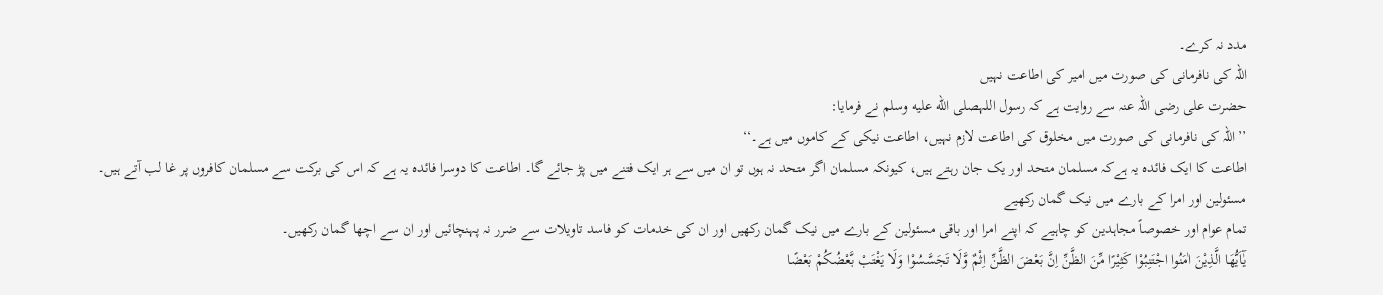مدد نہ کرے۔
اللہ کی نافرمانی کی صورت میں امیر کی اطاعت نہیں
حضرت علی رضی اللہ عنہ سے روایت ہے کہ رسول اللہصلى الله عليه وسلم نے فرمایا:
’’اللہ کی نافرمانی کی صورت میں مخلوق کی اطاعت لازم نہیں، اطاعت نیکی کے کاموں میں ہے۔‘‘
اطاعت کا ایک فائدہ یہ ہےکہ مسلمان متحد اور یک جان رہتے ہیں، کیونکہ مسلمان اگر متحد نہ ہوں تو ان میں سے ہر ایک فتنے میں پڑ جائے گا۔ اطاعت کا دوسرا فائدہ یہ ہے کہ اس کی برکت سے مسلمان کافروں پر غا لب آتے ہیں۔
مسئولین اور امرا کے بارے میں نیک گمان رکھیے
تمام عوام اور خصوصاً مجاہدین کو چاہیے کہ اپنے امرا اور باقی مسئولین کے بارے میں نیک گمان رکھیں اور ان کی خدمات کو فاسد تاویلات سے ضرر نہ پہنچائیں اور ان سے اچھا گمان رکھیں۔
يٰٓاَيُّهَا الَّذِيْنَ اٰمَنُوا اجْتَنِبُوْا كَثِيْرًا مِّنَ الظَّنِّ اِنَّ بَعْضَ الظَّنِّ اِثْمٌ وَّلَا تَجَسَّسُوْا وَلَا يَغْتَبْ بَّعْضُكُمْ بَعْضًا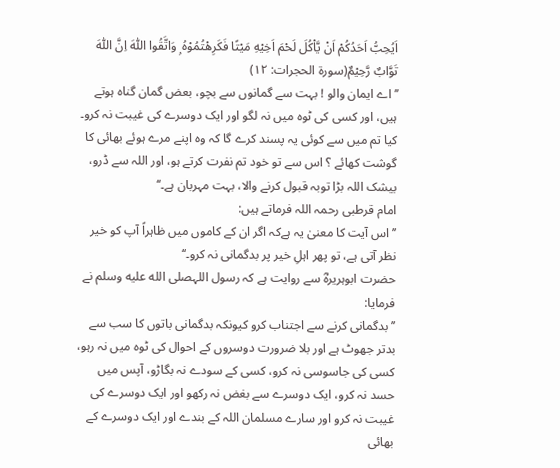اَيُحِبُّ اَحَدُكُمْ اَنْ يَّاْكُلَ لَحْمَ اَخِيْهِ مَيْتًا فَكَرِهْتُمُوْهُ ۭ وَاتَّقُوا اللّٰهَ اِنَّ اللّٰهَ تَوَّابٌ رَّحِيْمٌ(سورۃ الحجرات: ۱۲)
’’اے ایمان والو ! بہت سے گمانوں سے بچو، بعض گمان گناہ ہوتے ہیں، اور کسی کی ٹوہ میں نہ لگو اور ایک دوسرے کی غیبت نہ کرو۔ کیا تم میں سے کوئی یہ پسند کرے گا کہ وہ اپنے مرے ہوئے بھائی کا گوشت کھائے ؟ اس سے تو خود تم نفرت کرتے ہو، اور اللہ سے ڈرو، بیشک اللہ بڑا توبہ قبول کرنے والا، بہت مہربان ہے۔‘‘
امام قرطبی رحمہ اللہ فرماتے ہیں:
’’اس آیت کا معنیٰ یہ ہےکہ اگر ان کے کاموں میں ظاہراً آپ کو خیر نظر آتی ہے، تو پھر اہلِ خیر پر بدگمانی نہ کرو۔‘‘
حضرت ابوہریرہؓ سے روایت ہے کہ رسول اللہصلى الله عليه وسلم نے فرمایا:
’’بدگمانی کرنے سے اجتناب کرو کیونکہ بدگمانی باتوں کا سب سے بدتر جھوٹ ہے اور بلا ضرورت دوسروں کے احوال کی ٹوہ میں نہ رہو، کسی کی جاسوسی نہ کرو، کسی کے سودے نہ بگاڑو، آپس میں حسد نہ کرو، ایک دوسرے سے بغض نہ رکھو اور ایک دوسرے کی غیبت نہ کرو اور سارے مسلمان اللہ کے بندے اور ایک دوسرے کے بھائی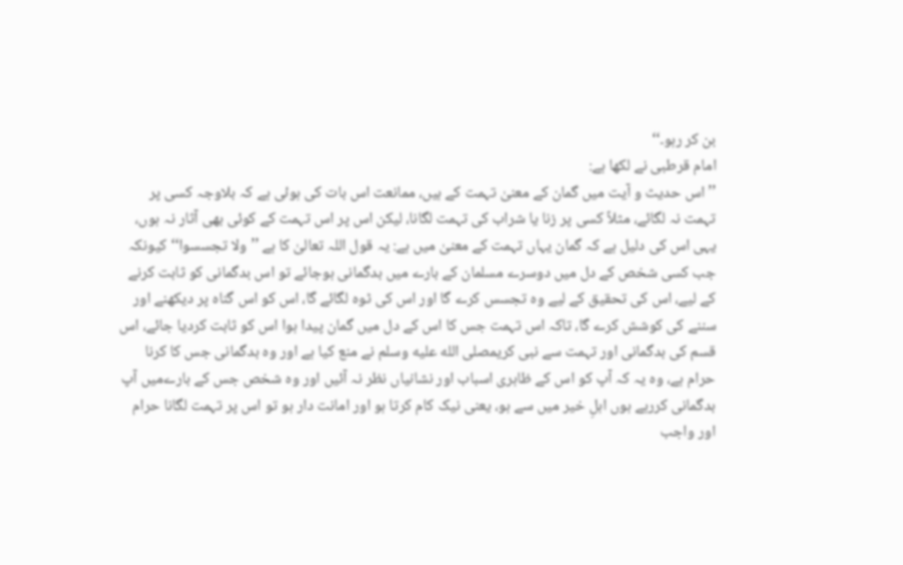بن کر رہو۔‘‘
امام قرطبی نے لکھا ہے:
’’ اس حدیث و آیت میں گمان کے معنیٰ تہمت کے ہیں، ممانعت اس بات کی ہوئی ہے کہ بلاوجہ کسی پر تہمت نہ لگائے، مثلاً کسی پر زنا یا شراب کی تہمت لگانا، لیکن اس پر اس تہمت کے کوئی بھی آثار نہ ہوں، یہی اس کی دلیل ہے کہ گمان یہاں تہمت کے معنیٰ میں ہے: یہ قول اللہ تعالیٰ کا ہے ’’ولا تجسسوا‘‘ کیونکہ جب کسی شخص کے دل میں دوسرے مسلمان کے بارے میں بدگمانی ہوجائے تو اس بدگمانی کو ثابت کرنے کے لیے، اس کی تحقیق کے لیے وہ تجسس کرے گا اور اس کی ٹوہ لگائے گا، اس کو اس گناہ پر دیکھنے اور سننے کی کوشش کرے گا، تاکہ اس تہمت جس کا اس کے دل میں گمان پیدا ہوا اس کو ثابت کردیا جائے، اس قسم کی بدگمانی اور تہمت سے نبی کریمصلى الله عليه وسلم نے منع کیا ہے اور وہ بدگمانی جس کا کرنا حرام ہے، وہ یہ کہ آپ کو اس کے ظاہری اسباب اور نشانیاں نظر نہ آئیں اور وہ شخص جس کے بارےمیں آپ بدگمانی کررہے ہوں اہلِ خیر میں سے ہو، یعنی نیک کام کرتا ہو اور امانت دار ہو تو اس پر تہمت لگانا حرام اور واجب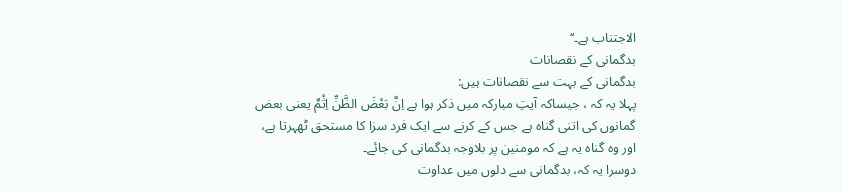الاجتناب ہے۔‘‘
بدگمانی کے نقصانات
بدگمانی کے بہت سے نقصانات ہیں:
پہلا یہ کہ ، جیساکہ آیتِ مبارکہ میں ذکر ہوا ہے اِنَّ بَعْضَ الظَّنِّ اِثْمٌ یعنی بعض گمانوں کی اتنی گناہ ہے جس کے کرنے سے ایک فرد سزا کا مستحق ٹھہرتا ہے، اور وہ گناہ یہ ہے کہ مومنین پر بلاوجہ بدگمانی کی جائے۔
دوسرا یہ کہ، بدگمانی سے دلوں میں عداوت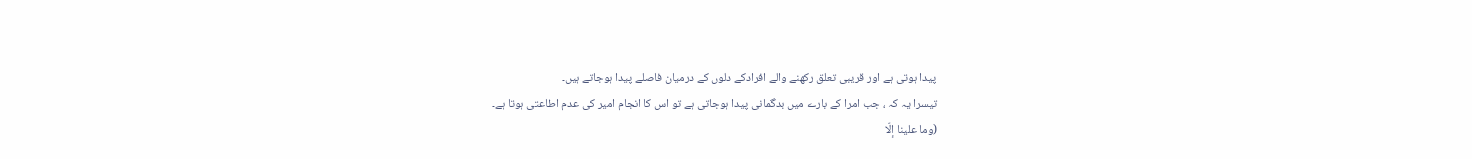پیدا ہوتی ہے اور قریبی تعلق رکھنے والے افرادکے دلوں کے درمیان فاصلے پیدا ہوجاتے ہیں۔
تیسرا یہ کہ ، جب امرا کے بارے میں بدگمانی پیدا ہوجاتی ہے تو اس کا انجام امیر کی عدم اطاعتی ہوتا ہے۔
(وما علینا إلّا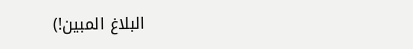البلاغ المبین!)